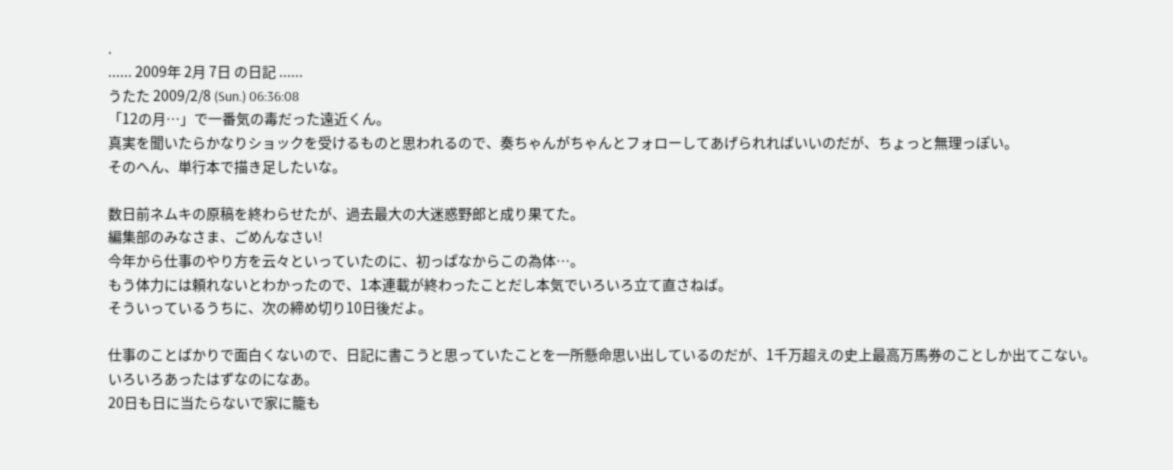.
...... 2009年 2月 7日 の日記 ......
うたた 2009/2/8 (Sun.) 06:36:08
「12の月…」で一番気の毒だった遠近くん。
真実を聞いたらかなりショックを受けるものと思われるので、奏ちゃんがちゃんとフォローしてあげられればいいのだが、ちょっと無理っぽい。
そのへん、単行本で描き足したいな。

数日前ネムキの原稿を終わらせたが、過去最大の大迷惑野郎と成り果てた。
編集部のみなさま、ごめんなさい!
今年から仕事のやり方を云々といっていたのに、初っぱなからこの為体…。
もう体力には頼れないとわかったので、1本連載が終わったことだし本気でいろいろ立て直さねば。
そういっているうちに、次の締め切り10日後だよ。

仕事のことばかりで面白くないので、日記に書こうと思っていたことを一所懸命思い出しているのだが、1千万超えの史上最高万馬券のことしか出てこない。
いろいろあったはずなのになあ。
20日も日に当たらないで家に籠も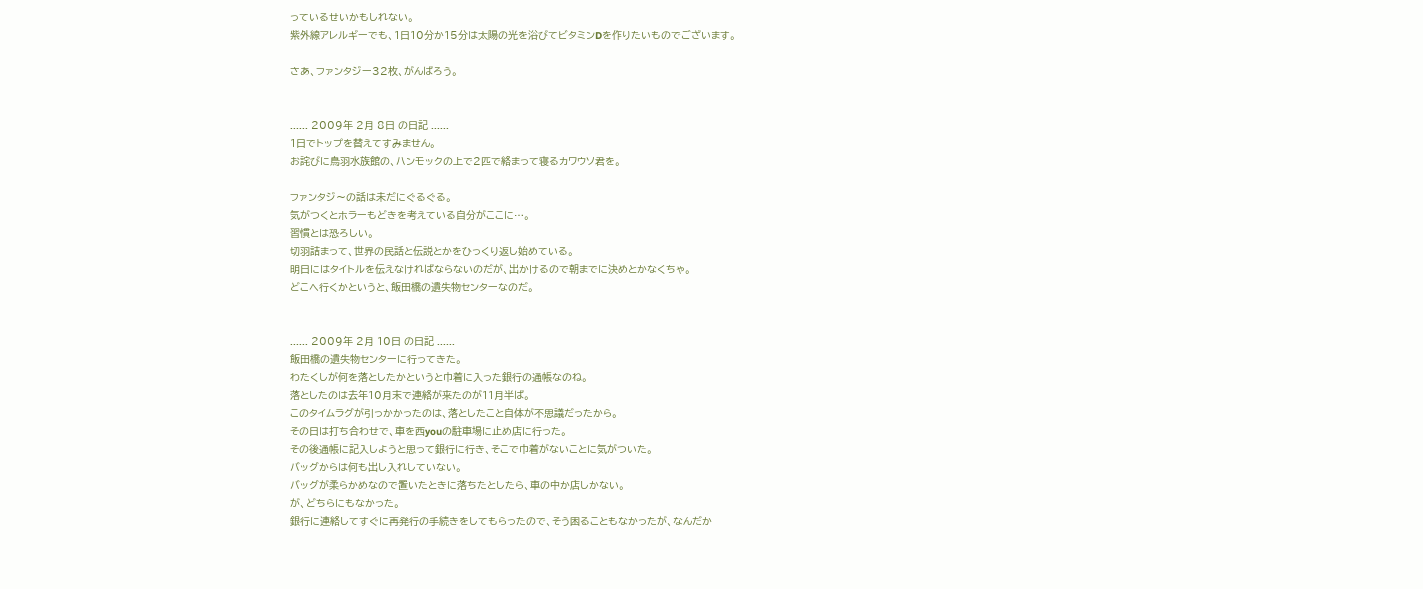っているせいかもしれない。
紫外線アレルギーでも、1日10分か15分は太陽の光を浴びてビタミンDを作りたいものでございます。

さあ、ファンタジー32枚、がんばろう。


...... 2009年 2月 8日 の日記 ......
1日でトップを替えてすみません。
お詫びに鳥羽水族館の、ハンモックの上で2匹で絡まって寝るカワウソ君を。

ファンタジ〜の話は未だにぐるぐる。
気がつくとホラーもどきを考えている自分がここに…。
習慣とは恐ろしい。
切羽詰まって、世界の民話と伝説とかをひっくり返し始めている。
明日にはタイトルを伝えなければならないのだが、出かけるので朝までに決めとかなくちゃ。
どこへ行くかというと、飯田橋の遺失物センターなのだ。


...... 2009年 2月 10日 の日記 ......
飯田橋の遺失物センターに行ってきた。
わたくしが何を落としたかというと巾着に入った銀行の通帳なのね。
落としたのは去年10月末で連絡が来たのが11月半ば。
このタイムラグが引っかかったのは、落としたこと自体が不思議だったから。
その日は打ち合わせで、車を西youの駐車場に止め店に行った。
その後通帳に記入しようと思って銀行に行き、そこで巾着がないことに気がついた。
バッグからは何も出し入れしていない。
バッグが柔らかめなので置いたときに落ちたとしたら、車の中か店しかない。
が、どちらにもなかった。
銀行に連絡してすぐに再発行の手続きをしてもらったので、そう困ることもなかったが、なんだか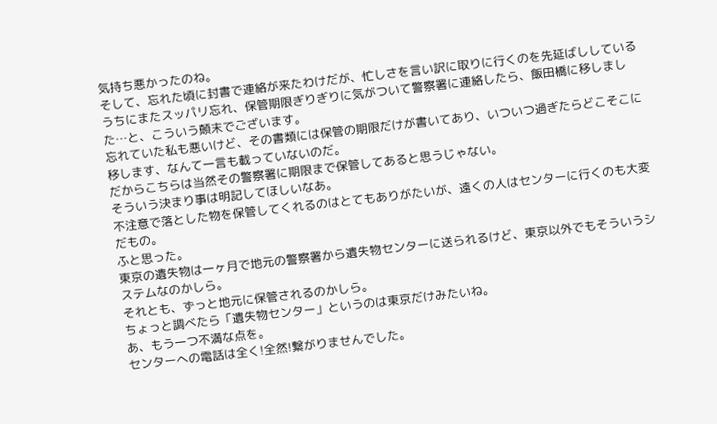気持ち悪かったのね。
そして、忘れた頃に封書で連絡が来たわけだが、忙しさを言い訳に取りに行くのを先延ばししているうちにまたスッパリ忘れ、保管期限ぎりぎりに気がついて警察署に連絡したら、飯田橋に移しました…と、こういう顛末でございます。
忘れていた私も悪いけど、その書類には保管の期限だけが書いてあり、いついつ過ぎたらどこそこに移します、なんて一言も載っていないのだ。
だからこちらは当然その警察署に期限まで保管してあると思うじゃない。
そういう決まり事は明記してほしいなあ。
不注意で落とした物を保管してくれるのはとてもありがたいが、遠くの人はセンターに行くのも大変だもの。
ふと思った。
東京の遺失物は一ヶ月で地元の警察署から遺失物センターに送られるけど、東京以外でもそういうシステムなのかしら。
それとも、ずっと地元に保管されるのかしら。
ちょっと調べたら「遺失物センター」というのは東京だけみたいね。
あ、もう一つ不満な点を。
センターへの電話は全く!全然!繋がりませんでした。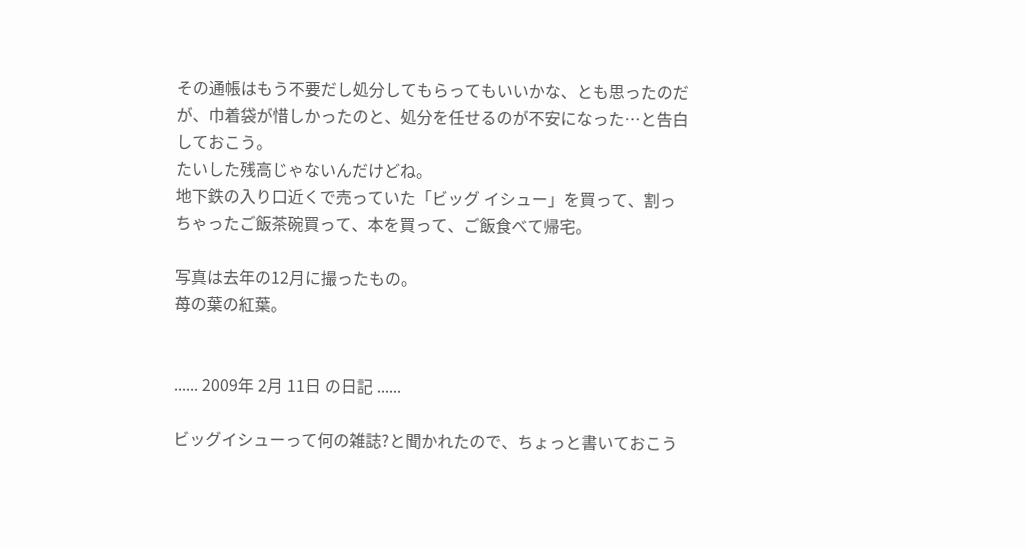その通帳はもう不要だし処分してもらってもいいかな、とも思ったのだが、巾着袋が惜しかったのと、処分を任せるのが不安になった…と告白しておこう。
たいした残高じゃないんだけどね。
地下鉄の入り口近くで売っていた「ビッグ イシュー」を買って、割っちゃったご飯茶碗買って、本を買って、ご飯食べて帰宅。

写真は去年の12月に撮ったもの。
苺の葉の紅葉。


...... 2009年 2月 11日 の日記 ......

ビッグイシューって何の雑誌?と聞かれたので、ちょっと書いておこう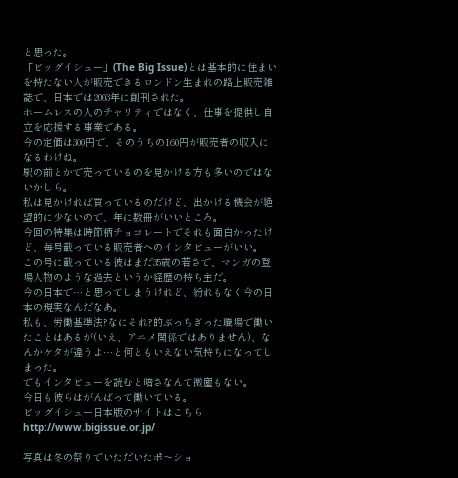と思った。
「ビッグイシュー」(The Big Issue)とは基本的に住まいを持たない人が販売できるロンドン生まれの路上販売雑誌で、日本では2003年に創刊された。
ホームレスの人のチャリティではなく、仕事を提供し自立を応援する事業である。
今の定価は300円で、そのうちの160円が販売者の収入になるわけね。
駅の前とかで売っているのを見かける方も多いのではないかしら。
私は見かければ買っているのだけど、出かける機会が絶望的に少ないので、年に数冊がいいところ。
今回の特集は時節柄チョコレートでそれも面白かったけど、毎号載っている販売者へのインタビューがいい。
この号に載っている彼はまだ35歳の若さで、マンガの登場人物のような過去というか経歴の持ち主だ。
今の日本で…と思ってしまうけれど、紛れもなく今の日本の現実なんだなあ。
私も、労働基準法?なにそれ?的ぶっちぎった職場で働いたことはあるが(いえ、アニメ関係ではありません)、なんかケタが違うよ…と何ともいえない気持ちになってしまった。
でもインタビューを読むと暗さなんて微塵もない。
今日も彼らはがんばって働いている。
ビッグイシュー日本版のサイトはこちら
http://www.bigissue.or.jp/

写真は冬の祭りでいただいたポ〜ショ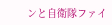ンと自衛隊ファイ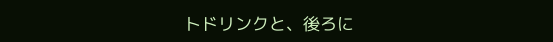トドリンクと、後ろに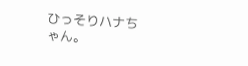ひっそりハナちゃん。